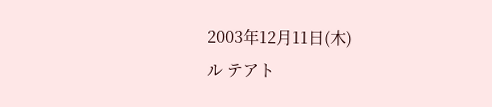2003年12月11日(木)
ル テアト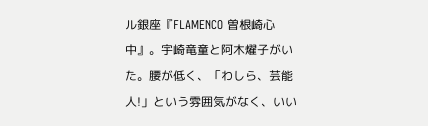ル銀座『FLAMENCO 曽根崎心中』。宇崎竜童と阿木燿子がいた。腰が低く、「わしら、芸能人!」という雰囲気がなく、いい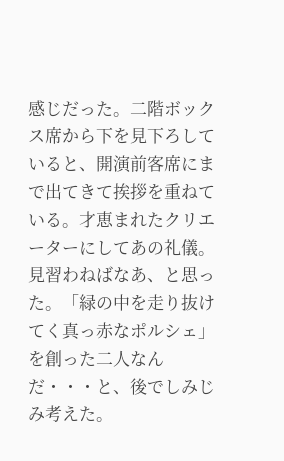感じだった。二階ボックス席から下を見下ろしていると、開演前客席にまで出てきて挨拶を重ねている。才恵まれたクリエーターにしてあの礼儀。見習わねばなあ、と思った。「緑の中を走り抜けてく真っ赤なポルシェ」を創った二人なんだ・・・と、後でしみじみ考えた。